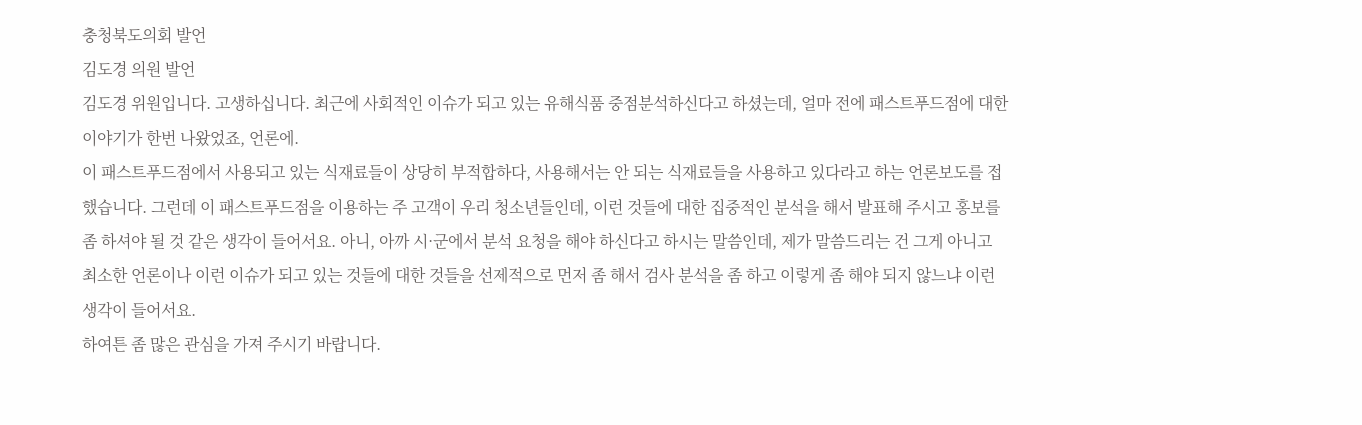충청북도의회 발언
김도경 의원 발언
김도경 위원입니다. 고생하십니다. 최근에 사회적인 이슈가 되고 있는 유해식품 중점분석하신다고 하셨는데, 얼마 전에 패스트푸드점에 대한 이야기가 한번 나왔었죠, 언론에.
이 패스트푸드점에서 사용되고 있는 식재료들이 상당히 부적합하다, 사용해서는 안 되는 식재료들을 사용하고 있다라고 하는 언론보도를 접했습니다. 그런데 이 패스트푸드점을 이용하는 주 고객이 우리 청소년들인데, 이런 것들에 대한 집중적인 분석을 해서 발표해 주시고 홍보를 좀 하셔야 될 것 같은 생각이 들어서요. 아니, 아까 시·군에서 분석 요청을 해야 하신다고 하시는 말씀인데, 제가 말씀드리는 건 그게 아니고 최소한 언론이나 이런 이슈가 되고 있는 것들에 대한 것들을 선제적으로 먼저 좀 해서 검사 분석을 좀 하고 이렇게 좀 해야 되지 않느냐 이런 생각이 들어서요.
하여튼 좀 많은 관심을 가져 주시기 바랍니다.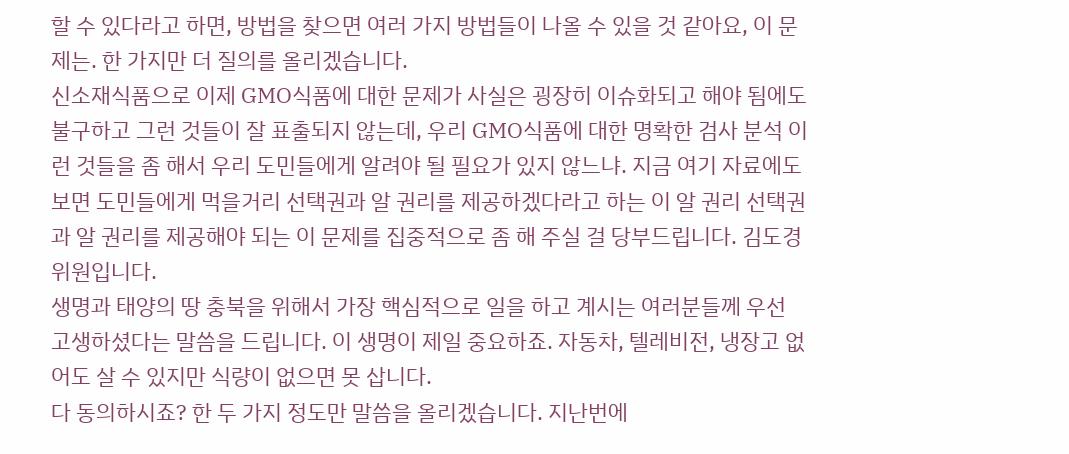할 수 있다라고 하면, 방법을 찾으면 여러 가지 방법들이 나올 수 있을 것 같아요, 이 문제는. 한 가지만 더 질의를 올리겠습니다.
신소재식품으로 이제 GMO식품에 대한 문제가 사실은 굉장히 이슈화되고 해야 됨에도 불구하고 그런 것들이 잘 표출되지 않는데, 우리 GMO식품에 대한 명확한 검사 분석 이런 것들을 좀 해서 우리 도민들에게 알려야 될 필요가 있지 않느냐. 지금 여기 자료에도 보면 도민들에게 먹을거리 선택권과 알 권리를 제공하겠다라고 하는 이 알 권리 선택권과 알 권리를 제공해야 되는 이 문제를 집중적으로 좀 해 주실 걸 당부드립니다. 김도경 위원입니다.
생명과 태양의 땅 충북을 위해서 가장 핵심적으로 일을 하고 계시는 여러분들께 우선 고생하셨다는 말씀을 드립니다. 이 생명이 제일 중요하죠. 자동차, 텔레비전, 냉장고 없어도 살 수 있지만 식량이 없으면 못 삽니다.
다 동의하시죠? 한 두 가지 정도만 말씀을 올리겠습니다. 지난번에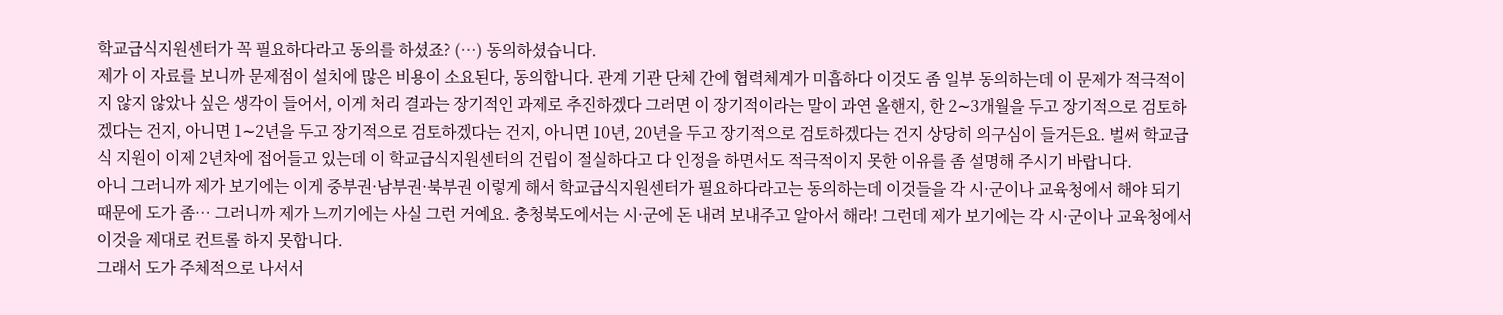학교급식지원센터가 꼭 필요하다라고 동의를 하셨죠? (…) 동의하셨습니다.
제가 이 자료를 보니까 문제점이 설치에 많은 비용이 소요된다, 동의합니다. 관계 기관 단체 간에 협력체계가 미흡하다 이것도 좀 일부 동의하는데 이 문제가 적극적이지 않지 않았나 싶은 생각이 들어서, 이게 처리 결과는 장기적인 과제로 추진하겠다 그러면 이 장기적이라는 말이 과연 올핸지, 한 2∼3개월을 두고 장기적으로 검토하겠다는 건지, 아니면 1∼2년을 두고 장기적으로 검토하겠다는 건지, 아니면 10년, 20년을 두고 장기적으로 검토하겠다는 건지 상당히 의구심이 들거든요. 벌써 학교급식 지원이 이제 2년차에 접어들고 있는데 이 학교급식지원센터의 건립이 절실하다고 다 인정을 하면서도 적극적이지 못한 이유를 좀 설명해 주시기 바랍니다.
아니 그러니까 제가 보기에는 이게 중부권·남부권·북부권 이렇게 해서 학교급식지원센터가 필요하다라고는 동의하는데 이것들을 각 시·군이나 교육청에서 해야 되기 때문에 도가 좀… 그러니까 제가 느끼기에는 사실 그런 거예요. 충청북도에서는 시·군에 돈 내려 보내주고 알아서 해라! 그런데 제가 보기에는 각 시·군이나 교육청에서 이것을 제대로 컨트롤 하지 못합니다.
그래서 도가 주체적으로 나서서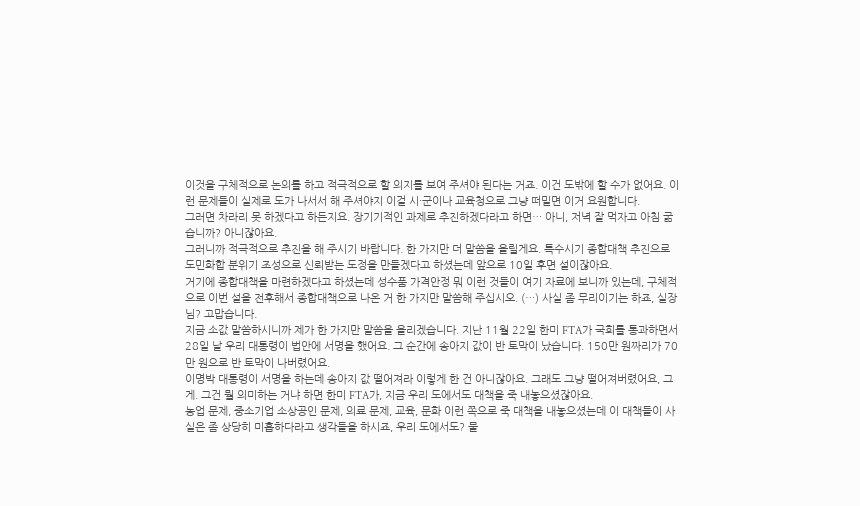이것을 구체적으로 논의를 하고 적극적으로 할 의지를 보여 주셔야 된다는 거죠. 이건 도밖에 할 수가 없어요. 이런 문제들이 실제로 도가 나서서 해 주셔야지 이걸 시·군이나 교육청으로 그냥 떠밀면 이거 요원합니다.
그러면 차라리 못 하겠다고 하든지요. 장기기적인 과제로 추진하겠다라고 하면… 아니, 저녁 잘 먹자고 아침 굶습니까? 아니잖아요.
그러니까 적극적으로 추진을 해 주시기 바랍니다. 한 가지만 더 말씀을 올릴게요. 특수시기 종합대책 추진으로 도민화합 분위기 조성으로 신뢰받는 도정을 만들겠다고 하셨는데 앞으로 10일 후면 설이잖아요.
거기에 종합대책을 마련하겠다고 하셨는데 성수품 가격안정 뭐 이런 것들이 여기 자료에 보니까 있는데, 구체적으로 이번 설을 전후해서 종합대책으로 나온 거 한 가지만 말씀해 주십시오. (…) 사실 좀 무리이기는 하죠, 실장님? 고맙습니다.
지금 소값 말씀하시니까 제가 한 가지만 말씀을 올리겠습니다. 지난 11월 22일 한미 FTA가 국회를 통과하면서 28일 날 우리 대통령이 법안에 서명을 했어요. 그 순간에 송아지 값이 반 토막이 났습니다. 150만 원짜리가 70만 원으로 반 토막이 나버렸어요.
이명박 대통령이 서명을 하는데 송아지 값 떨어져라 이렇게 한 건 아니잖아요. 그래도 그냥 떨어져버렸어요, 그게. 그건 뭘 의미하는 거냐 하면 한미 FTA가, 지금 우리 도에서도 대책을 죽 내놓으셨잖아요.
농업 문제, 중소기업 소상공인 문제, 의료 문제, 교육, 문화 이런 쪽으로 죽 대책을 내놓으셨는데 이 대책들이 사실은 좀 상당히 미흡하다라고 생각들을 하시죠, 우리 도에서도? 물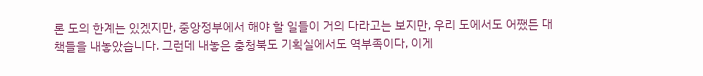론 도의 한계는 있겠지만, 중앙정부에서 해야 할 일들이 거의 다라고는 보지만, 우리 도에서도 어쨌든 대책들을 내놓았습니다. 그런데 내놓은 충청북도 기획실에서도 역부족이다, 이게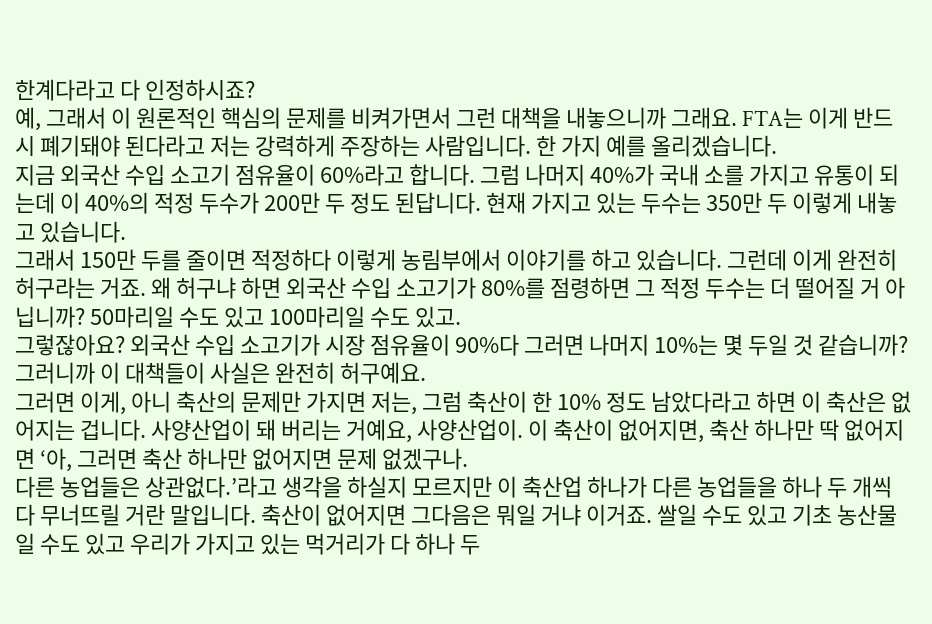한계다라고 다 인정하시죠?
예, 그래서 이 원론적인 핵심의 문제를 비켜가면서 그런 대책을 내놓으니까 그래요. FTA는 이게 반드시 폐기돼야 된다라고 저는 강력하게 주장하는 사람입니다. 한 가지 예를 올리겠습니다.
지금 외국산 수입 소고기 점유율이 60%라고 합니다. 그럼 나머지 40%가 국내 소를 가지고 유통이 되는데 이 40%의 적정 두수가 200만 두 정도 된답니다. 현재 가지고 있는 두수는 350만 두 이렇게 내놓고 있습니다.
그래서 150만 두를 줄이면 적정하다 이렇게 농림부에서 이야기를 하고 있습니다. 그런데 이게 완전히 허구라는 거죠. 왜 허구냐 하면 외국산 수입 소고기가 80%를 점령하면 그 적정 두수는 더 떨어질 거 아닙니까? 50마리일 수도 있고 100마리일 수도 있고.
그렇잖아요? 외국산 수입 소고기가 시장 점유율이 90%다 그러면 나머지 10%는 몇 두일 것 같습니까? 그러니까 이 대책들이 사실은 완전히 허구예요.
그러면 이게, 아니 축산의 문제만 가지면 저는, 그럼 축산이 한 10% 정도 남았다라고 하면 이 축산은 없어지는 겁니다. 사양산업이 돼 버리는 거예요, 사양산업이. 이 축산이 없어지면, 축산 하나만 딱 없어지면 ‘아, 그러면 축산 하나만 없어지면 문제 없겠구나.
다른 농업들은 상관없다.’라고 생각을 하실지 모르지만 이 축산업 하나가 다른 농업들을 하나 두 개씩 다 무너뜨릴 거란 말입니다. 축산이 없어지면 그다음은 뭐일 거냐 이거죠. 쌀일 수도 있고 기초 농산물일 수도 있고 우리가 가지고 있는 먹거리가 다 하나 두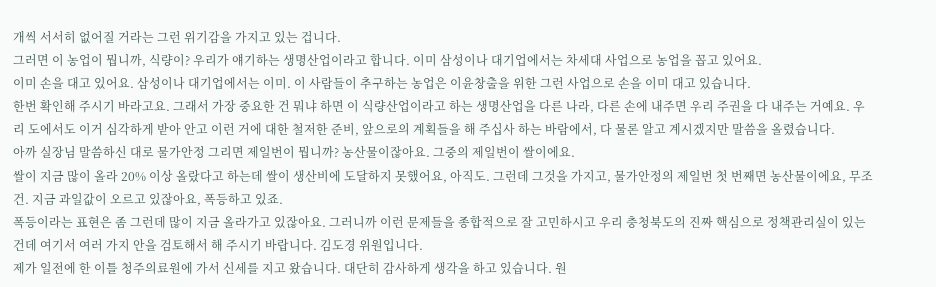개씩 서서히 없어질 거라는 그런 위기감을 가지고 있는 겁니다.
그러면 이 농업이 뭡니까, 식량이? 우리가 얘기하는 생명산업이라고 합니다. 이미 삼성이나 대기업에서는 차세대 사업으로 농업을 꼽고 있어요.
이미 손을 대고 있어요. 삼성이나 대기업에서는 이미. 이 사람들이 추구하는 농업은 이윤창출을 위한 그런 사업으로 손을 이미 대고 있습니다.
한번 확인해 주시기 바라고요. 그래서 가장 중요한 건 뭐냐 하면 이 식량산업이라고 하는 생명산업을 다른 나라, 다른 손에 내주면 우리 주권을 다 내주는 거예요. 우리 도에서도 이거 심각하게 받아 안고 이런 거에 대한 철저한 준비, 앞으로의 계획들을 해 주십사 하는 바람에서, 다 물론 알고 계시겠지만 말씀을 올렸습니다.
아까 실장님 말씀하신 대로 물가안정 그리면 제일번이 뭡니까? 농산물이잖아요. 그중의 제일번이 쌀이에요.
쌀이 지금 많이 올라 20% 이상 올랐다고 하는데 쌀이 생산비에 도달하지 못했어요, 아직도. 그런데 그것을 가지고, 물가안정의 제일번 첫 번째면 농산물이에요, 무조건. 지금 과일값이 오르고 있잖아요, 폭등하고 있죠.
폭등이라는 표현은 좀 그런데 많이 지금 올라가고 있잖아요. 그러니까 이런 문제들을 종합적으로 잘 고민하시고 우리 충청북도의 진짜 핵심으로 정책관리실이 있는 건데 여기서 여러 가지 안을 검토해서 해 주시기 바랍니다. 김도경 위원입니다.
제가 일전에 한 이틀 청주의료원에 가서 신세를 지고 왔습니다. 대단히 감사하게 생각을 하고 있습니다. 원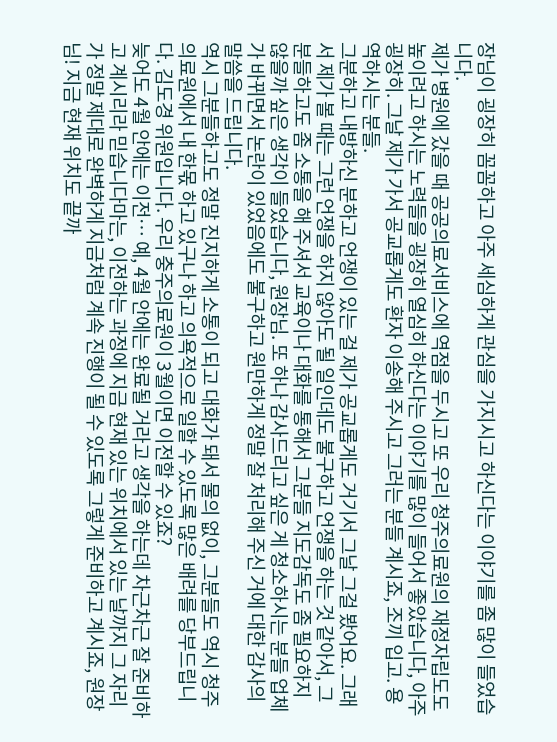장님이 굉장히 꼼꼼하고 아주 세심하게 관심을 가지시고 하신다는 이야기를 좀 많이 들었습니다.
제가 병원에 갔을 때 공공의료서비스에 역점을 두시고 또 우리 청주의료원의 재정자립도도 높이려고 하시는 노력들을 굉장히 열심히 하신다는 이야기를 많이 들어서 좋았습니다, 아주 굉장히. 그날 제가 가서 공교롭게도 환자 이송해 주시고 그러는 분들 계시죠, 조끼 입고. 용역하시는 분들.
그분하고 내방하신 분하고 언쟁이 있는 걸 제가 공교롭게도 거기서 그날 그걸 봤어요. 그래서 제가 볼 때는 그런 언쟁을 하지 않아도 될 일인데도 불구하고 언쟁을 하는 것 같아서, 그분들하고도 좀 소통을 해 주셔서 교육이나 대화를 통해서 그분들 지도감독도 좀 필요하지 않을까 싶은 생각이 들었습니다, 원장님. 또 하나 감사드리고 싶은 게 청소하시는 분들 업체가 바뀌면서 논란이 있었음에도 불구하고 원만하게 정말 잘 처리해 주신 거에 대한 감사의 말씀을 드립니다.
역시 그분들하고도 정말 진지하게 소통이 되고 대화가 돼서 물의 없이, 그분들도 역시 청주의료원에서 내 한몫 하고 있구나 하고 의욕적으로 일할 수 있도록 많은 배려를 당부드립니다. 김도경 위원입니다. 우리 충주의료원이 3월이면 이전할 수 있죠?
늦어도 4월 안에는 이전… 예, 4월 안에는 완료될 거라고 생각을 하는데 차근차근 잘 준비하고 계시리라 믿습니다마는, 이전하는 과정에 지금 현재 있는 위치에서 있는 날까지 그 자리가 정말 제대로 완벽하게 지금처럼 계속 진행이 될 수 있도록 그렇게 준비하고 계시죠, 원장님! 지금 현재 위치도 끝까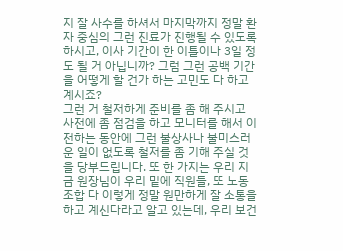지 잘 사수를 하셔서 마지막까지 정말 환자 중심의 그런 진료가 진행될 수 있도록 하시고, 이사 기간이 한 이틀이나 3일 정도 될 거 아닙니까? 그럼 그런 공백 기간을 어떻게 할 건가 하는 고민도 다 하고 계시죠?
그런 거 철저하게 준비를 좀 해 주시고 사전에 좀 점검을 하고 모니터를 해서 이전하는 동안에 그런 불상사나 불미스러운 일이 없도록 철저를 좀 기해 주실 것을 당부드립니다. 또 한 가지는 우리 지금 원장님이 우리 밑에 직원들, 또 노동조합 다 이렇게 정말 원만하게 잘 소통을 하고 계신다라고 알고 있는데, 우리 보건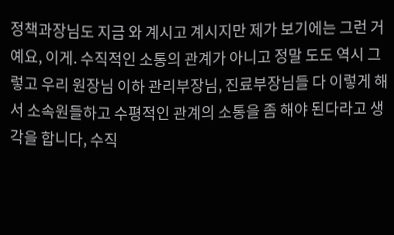정책과장님도 지금 와 계시고 계시지만 제가 보기에는 그런 거예요, 이게. 수직적인 소통의 관계가 아니고 정말 도도 역시 그렇고 우리 원장님 이하 관리부장님, 진료부장님들 다 이렇게 해서 소속원들하고 수평적인 관계의 소통을 좀 해야 된다라고 생각을 합니다, 수직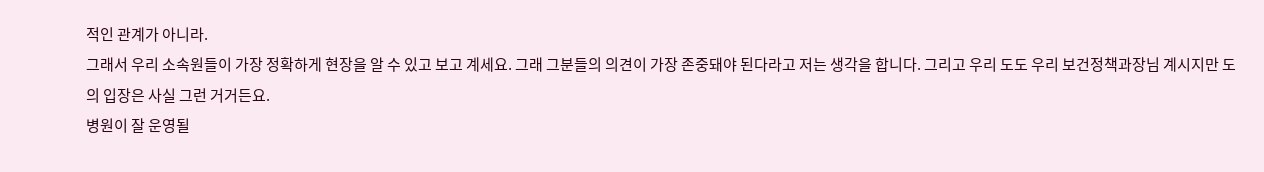적인 관계가 아니라.
그래서 우리 소속원들이 가장 정확하게 현장을 알 수 있고 보고 계세요. 그래 그분들의 의견이 가장 존중돼야 된다라고 저는 생각을 합니다. 그리고 우리 도도 우리 보건정책과장님 계시지만 도의 입장은 사실 그런 거거든요.
병원이 잘 운영될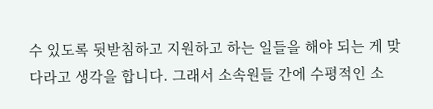수 있도록 뒷받침하고 지원하고 하는 일들을 해야 되는 게 맞다라고 생각을 합니다. 그래서 소속원들 간에 수평적인 소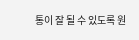통이 잘 될 수 있도록 원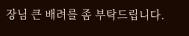장님 큰 배려를 좀 부탁드립니다.